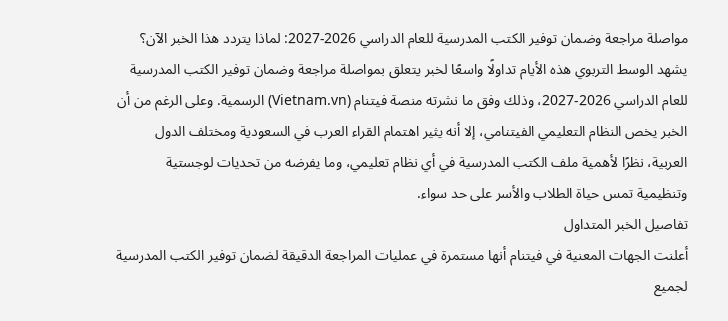مواصلة مراجعة وضمان توفير الكتب المدرسية للعام الدراسي 2026-2027: لماذا يتردد هذا الخبر الآن؟
يشهد الوسط التربوي هذه الأيام تداولًا واسعًا لخبر يتعلق بمواصلة مراجعة وضمان توفير الكتب المدرسية للعام الدراسي 2026-2027، وذلك وفق ما نشرته منصة فيتنام (Vietnam.vn) الرسمية. وعلى الرغم من أن الخبر يخص النظام التعليمي الفيتنامي، إلا أنه يثير اهتمام القراء العرب في السعودية ومختلف الدول العربية، نظرًا لأهمية ملف الكتب المدرسية في أي نظام تعليمي، وما يفرضه من تحديات لوجستية وتنظيمية تمس حياة الطلاب والأسر على حد سواء.
تفاصيل الخبر المتداول
أعلنت الجهات المعنية في فيتنام أنها مستمرة في عمليات المراجعة الدقيقة لضمان توفير الكتب المدرسية لجميع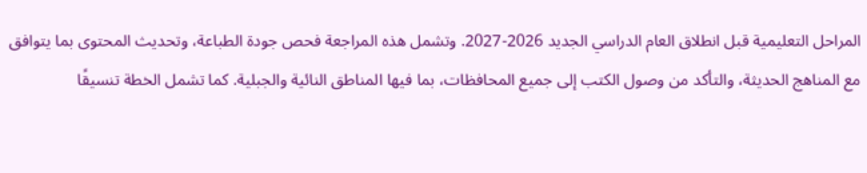المراحل التعليمية قبل انطلاق العام الدراسي الجديد 2026-2027. وتشمل هذه المراجعة فحص جودة الطباعة، وتحديث المحتوى بما يتوافق مع المناهج الحديثة، والتأكد من وصول الكتب إلى جميع المحافظات، بما فيها المناطق النائية والجبلية. كما تشمل الخطة تنسيقًا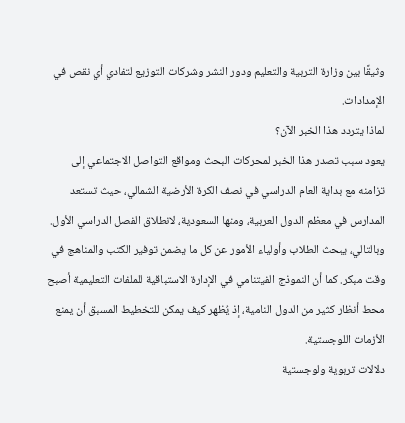وثيقًا بين وزارة التربية والتعليم ودور النشر وشركات التوزيع لتفادي أي نقص في الإمدادات.
لماذا يتردد هذا الخبر الآن؟
يعود سبب تصدر هذا الخبر لمحركات البحث ومواقع التواصل الاجتماعي إلى تزامنه مع بداية العام الدراسي في نصف الكرة الأرضية الشمالي، حيث تستعد المدارس في معظم الدول العربية، ومنها السعودية، لانطلاق الفصل الدراسي الأول. وبالتالي، يبحث الطلاب وأولياء الأمور عن كل ما يضمن توفير الكتب والمناهج في وقت مبكر. كما أن النموذج الفيتنامي في الإدارة الاستباقية للملفات التعليمية أصبح محط أنظار كثير من الدول النامية، إذ يُظهر كيف يمكن للتخطيط المسبق أن يمنع الأزمات اللوجستية.
دلالات تربوية ولوجستية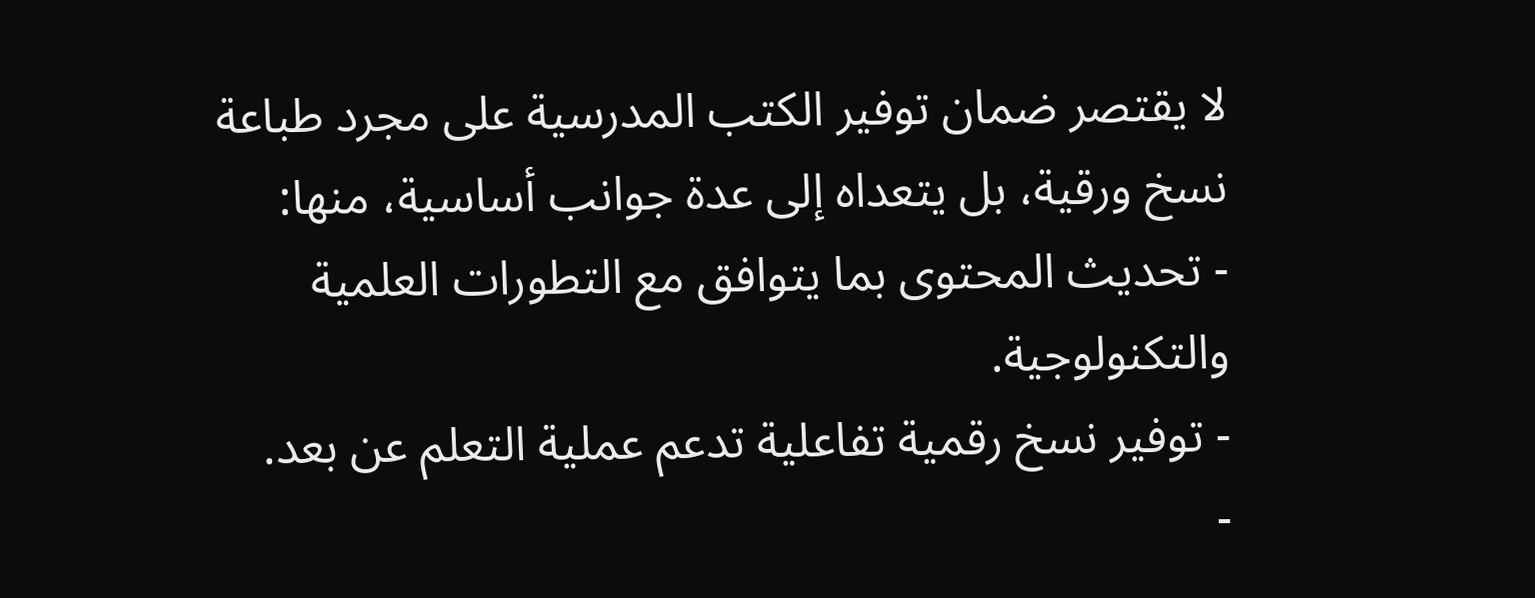لا يقتصر ضمان توفير الكتب المدرسية على مجرد طباعة نسخ ورقية، بل يتعداه إلى عدة جوانب أساسية، منها:
- تحديث المحتوى بما يتوافق مع التطورات العلمية والتكنولوجية.
- توفير نسخ رقمية تفاعلية تدعم عملية التعلم عن بعد.
-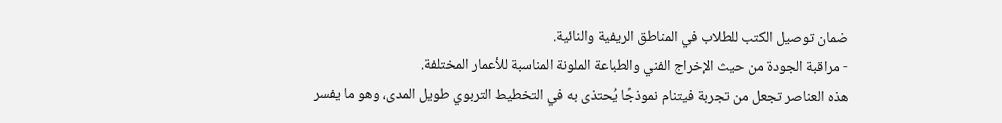ضمان توصيل الكتب للطلاب في المناطق الريفية والنائية.
- مراقبة الجودة من حيث الإخراج الفني والطباعة الملونة المناسبة للأعمار المختلفة.
هذه العناصر تجعل من تجربة فيتنام نموذجًا يُحتذى به في التخطيط التربوي طويل المدى، وهو ما يفسر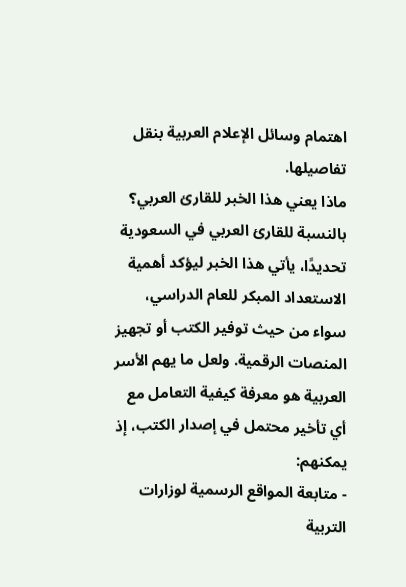اهتمام وسائل الإعلام العربية بنقل تفاصيلها.
ماذا يعني هذا الخبر للقارئ العربي؟
بالنسبة للقارئ العربي في السعودية تحديدًا، يأتي هذا الخبر ليؤكد أهمية الاستعداد المبكر للعام الدراسي، سواء من حيث توفير الكتب أو تجهيز المنصات الرقمية. ولعل ما يهم الأسر العربية هو معرفة كيفية التعامل مع أي تأخير محتمل في إصدار الكتب، إذ يمكنهم:
- متابعة المواقع الرسمية لوزارات التربية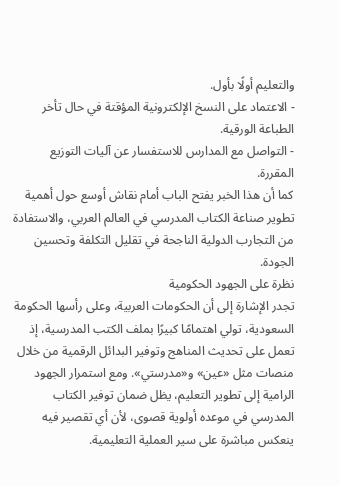والتعليم أولًا بأول.
- الاعتماد على النسخ الإلكترونية المؤقتة في حال تأخر الطباعة الورقية.
- التواصل مع المدارس للاستفسار عن آليات التوزيع المقررة.
كما أن هذا الخبر يفتح الباب أمام نقاش أوسع حول أهمية تطوير صناعة الكتاب المدرسي في العالم العربي، والاستفادة من التجارب الدولية الناجحة في تقليل التكلفة وتحسين الجودة.
نظرة على الجهود الحكومية
تجدر الإشارة إلى أن الحكومات العربية، وعلى رأسها الحكومة السعودية، تولي اهتمامًا كبيرًا بملف الكتب المدرسية، إذ تعمل على تحديث المناهج وتوفير البدائل الرقمية من خلال منصات مثل «عين» و«مدرستي». ومع استمرار الجهود الرامية إلى تطوير التعليم، يظل ضمان توفير الكتاب المدرسي في موعده أولوية قصوى، لأن أي تقصير فيه ينعكس مباشرة على سير العملية التعليمية.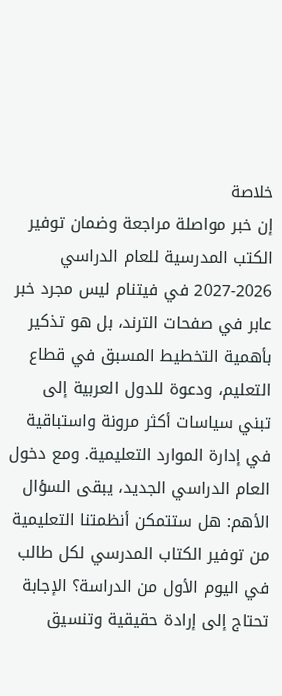خلاصة
إن خبر مواصلة مراجعة وضمان توفير الكتب المدرسية للعام الدراسي 2026-2027 في فيتنام ليس مجرد خبر عابر في صفحات الترند، بل هو تذكير بأهمية التخطيط المسبق في قطاع التعليم، ودعوة للدول العربية إلى تبني سياسات أكثر مرونة واستباقية في إدارة الموارد التعليمية. ومع دخول العام الدراسي الجديد، يبقى السؤال الأهم: هل ستتمكن أنظمتنا التعليمية من توفير الكتاب المدرسي لكل طالب في اليوم الأول من الدراسة؟ الإجابة تحتاج إلى إرادة حقيقية وتنسيق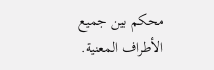محكم بين جميع الأطراف المعنية.